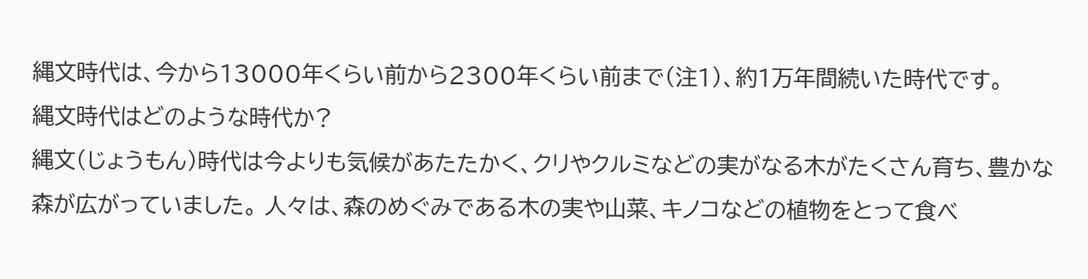縄文時代は、今から13000年くらい前から2300年くらい前まで(注1)、約1万年間続いた時代です。
縄文時代はどのような時代か?
縄文(じょうもん)時代は今よりも気候があたたかく、クリやクルミなどの実がなる木がたくさん育ち、豊かな森が広がっていました。 人々は、森のめぐみである木の実や山菜、キノコなどの植物をとって食べ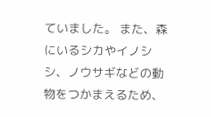ていました。 また、森にいるシカやイノシシ、ノウサギなどの動物をつかまえるため、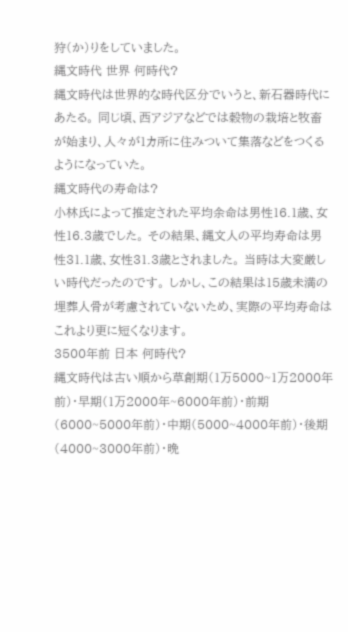狩(か)りをしていました。
縄文時代 世界 何時代?
縄文時代は世界的な時代区分でいうと、新石器時代にあたる。 同じ頃、西アジアなどでは穀物の栽培と牧畜が始まり、人々が1カ所に住みついて集落などをつくるようになっていた。
縄文時代の寿命は?
小林氏によって推定された平均余命は男性16.1歳、女性16.3歳でした。 その結果、縄文人の平均寿命は男性31.1歳、女性31.3歳とされました。 当時は大変厳しい時代だったのです。 しかし、この結果は15歳未満の埋葬人骨が考慮されていないため、実際の平均寿命はこれより更に短くなります。
3500年前 日本 何時代?
縄文時代は古い順から草創期(1万5000~1万2000年前)・早期(1万2000年~6000年前)・前期(6000~5000年前)・中期(5000~4000年前)・後期(4000~3000年前)・晩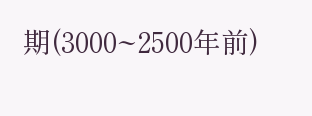期(3000~2500年前)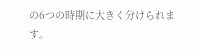の6つの時期に大きく分けられます。